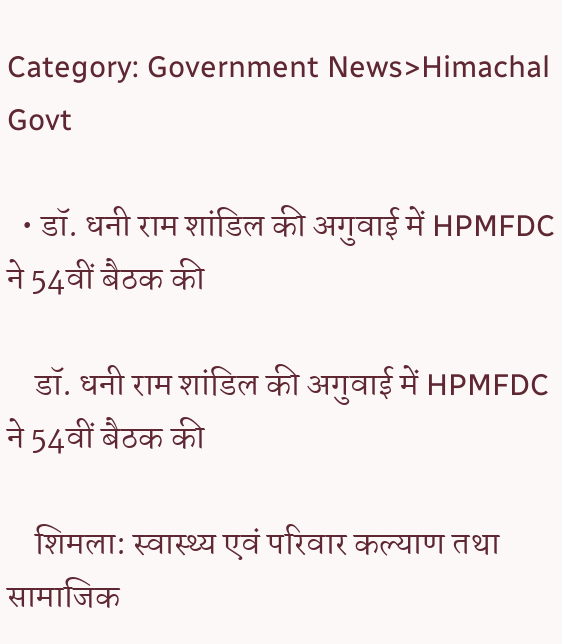Category: Government News>Himachal Govt

  • डॉ. धनी राम शांडिल की अगुवाई में HPMFDC ने 54वीं बैठक की

    डॉ. धनी राम शांडिल की अगुवाई में HPMFDC ने 54वीं बैठक की

    शिमला: स्वास्थ्य एवं परिवार कल्याण तथा सामाजिक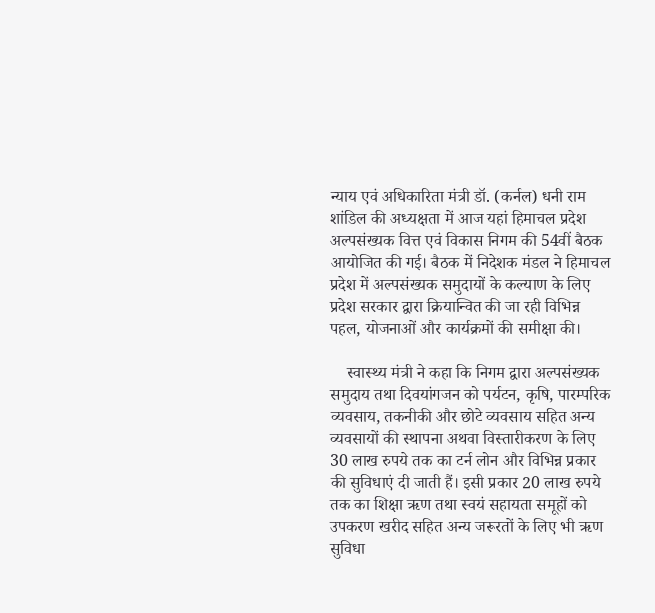न्याय एवं अधिकारिता मंत्री डॉ. (कर्नल) धनी राम शांडिल की अध्यक्षता में आज यहां हिमाचल प्रदेश अल्पसंख्यक वित्त एवं विकास निगम की 54वीं बैठक आयोजित की गई। बैठक में निदेशक मंडल ने हिमाचल प्रदेश में अल्पसंख्यक समुदायों के कल्याण के लिए प्रदेश सरकार द्वारा क्रियान्वित की जा रही विभिन्न पहल, योजनाओं और कार्यक्रमों की समीक्षा की।

    स्वास्थ्य मंत्री ने कहा कि निगम द्वारा अल्पसंख्यक समुदाय तथा दिवयांगजन को पर्यटन, कृषि, पारम्परिक व्यवसाय, तकनीकी और छोटे व्यवसाय सहित अन्य व्यवसायों की स्थापना अथवा विस्तारीकरण के लिए 30 लाख रुपये तक का टर्न लोन और विभिन्न प्रकार की सुविधाएं दी जाती हैं। इसी प्रकार 20 लाख रुपये तक का शिक्षा ऋण तथा स्वयं सहायता समूहों को उपकरण खरीद सहित अन्य जरूरतों के लिए भी ऋण सुविधा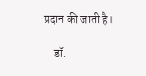प्रदान की जाती है।

    डॉ.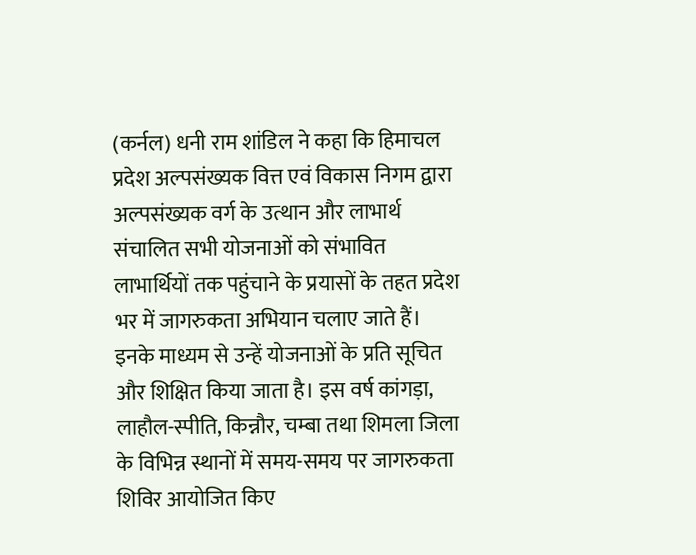(कर्नल) धनी राम शांडिल ने कहा कि हिमाचल प्रदेश अल्पसंख्यक वित्त एवं विकास निगम द्वारा अल्पसंख्यक वर्ग के उत्थान और लाभार्थ संचालित सभी योजनाओं को संभावित लाभार्थियों तक पहुंचाने के प्रयासों के तहत प्रदेश भर में जागरुकता अभियान चलाए जाते हैं। इनके माध्यम से उन्हें योजनाओं के प्रति सूचित और शिक्षित किया जाता है। इस वर्ष कांगड़ा, लाहौल-स्पीति, किन्नौर, चम्बा तथा शिमला जिला के विभिन्न स्थानों में समय-समय पर जागरुकता शिविर आयोजित किए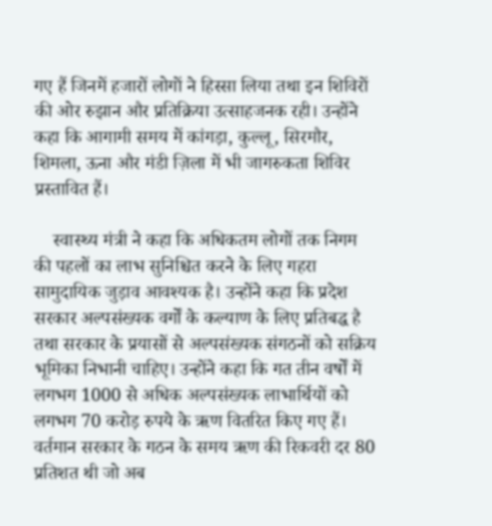गए हैं जिनमें हजारों लोगों ने हिस्सा लिया तथा इन शिविरों की ओर रुझान और प्रतिक्रिया उत्साहजनक रही। उन्होंने कहा कि आगामी समय में कांगड़ा, कुल्लू, सिरमौर, शिमला, ऊना और मंडी ज़िला में भी जागरुकता शिविर प्रस्तावित हैं।

    स्वास्थ्य मंत्री ने कहा कि अधिकतम लोगों तक निगम की पहलों का लाभ सुनिश्चित करने के लिए गहरा सामुदायिक जुड़ाव आवश्यक है। उन्होंने कहा कि प्रदेश सरकार अल्पसंख्यक वर्गों के कल्याण के लिए प्रतिबद्ध है तथा सरकार के प्रयासों से अल्पसंख्यक संगठनों को सक्रिय भूमिका निभानी चाहिए। उन्होंने कहा कि गत तीन वर्षों में लगभग 1000 से अधिक अल्पसंख्यक लाभार्थियों को लगभग 70 करोड़ रुपये के ऋण वितरित किए गए हैं। वर्तमान सरकार के गठन के समय ऋण की रिकवरी दर 80 प्रतिशत थी जो अब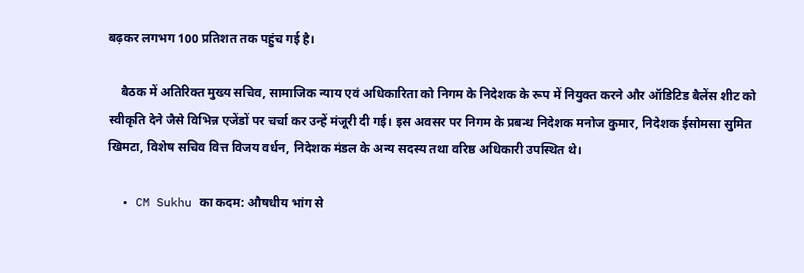बढ़कर लगभग 100 प्रतिशत तक पहुंच गई है।

    बैठक में अतिरिक्त मुख्य सचिव, सामाजिक न्याय एवं अधिकारिता को निगम के निदेशक के रूप में नियुक्त करने और ऑडिटिड बैलेंस शीट को स्वीकृति देने जैसे विभिन्न एजेंडों पर चर्चा कर उन्हें मंजूरी दी गई। इस अवसर पर निगम के प्रबन्ध निदेशक मनोज कुमार, निदेशक ईसोमसा सुमित खिमटा, विशेष सचिव वित्त विजय वर्धन, निदेशक मंडल के अन्य सदस्य तथा वरिष्ठ अधिकारी उपस्थित थे।

  • CM Sukhu का कदम: औषधीय भांग से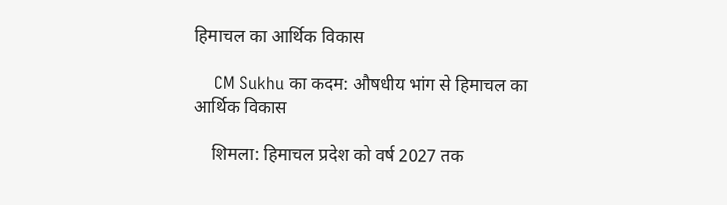हिमाचल का आर्थिक विकास

    CM Sukhu का कदम: औषधीय भांग से हिमाचल का आर्थिक विकास

    शिमला: हिमाचल प्रदेश को वर्ष 2027 तक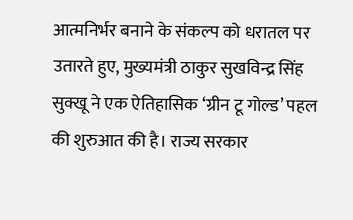आत्मनिर्भर बनाने के संकल्प को धरातल पर उतारते हुए, मुख्यमंत्री ठाकुर सुखविन्द्र सिंह सुक्खू ने एक ऐतिहासिक ‘ग्रीन टू गोल्ड’ पहल की शुरुआत की है। राज्य सरकार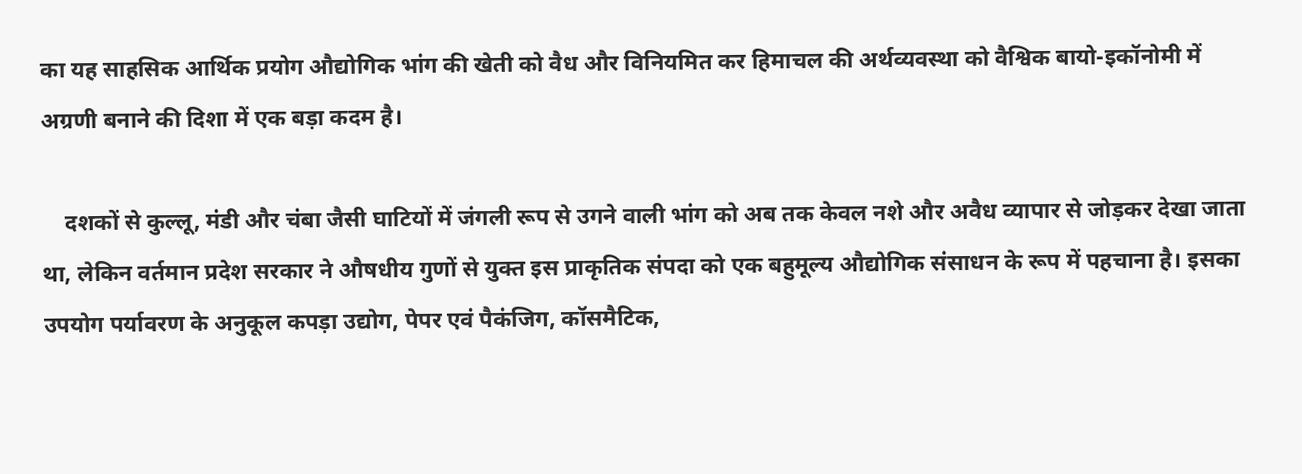का यह साहसिक आर्थिक प्रयोग औद्योगिक भांग की खेती को वैध और विनियमित कर हिमाचल की अर्थव्यवस्था को वैश्विक बायो-इकॉनोमी में अग्रणी बनाने की दिशा में एक बड़ा कदम है।

    दशकों से कुल्लू, मंडी और चंबा जैसी घाटियों में जंगली रूप से उगने वाली भांग को अब तक केवल नशे और अवैध व्यापार से जोड़कर देखा जाता था, लेकिन वर्तमान प्रदेश सरकार ने औषधीय गुणों से युक्त इस प्राकृतिक संपदा को एक बहुमूल्य औद्योगिक संसाधन के रूप में पहचाना है। इसका उपयोग पर्यावरण के अनुकूल कपड़ा उद्योग, पेपर एवं पैकंजिग, कॉसमैटिक,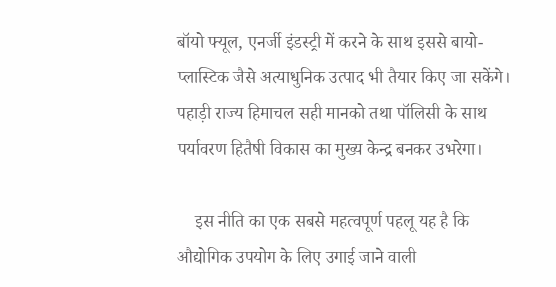बॉयो फ्यूल, एनर्जी इंडस्ट्री में करने के साथ इससे बायो-प्लास्टिक जैसे अत्याधुनिक उत्पाद भी तैयार किए जा सकेंगे। पहाड़ी राज्य हिमाचल सही मानको तथा पॉलिसी के साथ पर्यावरण हितैषी विकास का मुख्य केन्द्र बनकर उभरेगा।

    इस नीति का एक सबसे महत्वपूर्ण पहलू यह है कि औद्योगिक उपयोग के लिए उगाई जाने वाली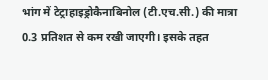भांग में टेट्राहाइड्रोकैनाबिनोल (टी.एच.सी.) की मात्रा 0.3 प्रतिशत से कम रखी जाएगी। इसके तहत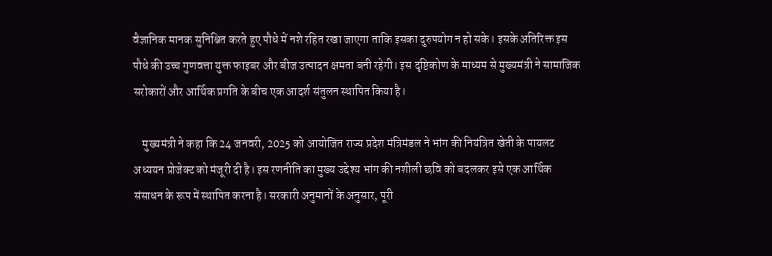वैज्ञानिक मानक सुनिश्चित करते हुए पौधे में नशे रहित रखा जाएगा ताकि इसका दुरुपयोग न हो सके। इसके अतिरिक्त इस पौधे की उच्च गुणवत्ता युक्त फाइबर और बीज उत्पादन क्षमता बनी रहेगी। इस दृष्टिकोण के माध्यम से मुख्यमंत्री ने सामाजिक सरोकारों और आर्थिक प्रगति के बीच एक आदर्श संतुलन स्थापित किया है।

    मुख्यमंत्री ने कहा कि 24 जनवरी, 2025 को आयोजित राज्य प्रदेश मंत्रिमंडल ने भांग की नियंत्रित खेती के पायलट अध्ययन प्रोजेक्ट को मंजूरी दी है। इस रणनीति का मुख्य उद्देश्य भांग की नशीली छवि को बदलकर इसे एक आर्थिक संसाधन के रूप में स्थापित करना है। सरकारी अनुमानों के अनुसार, पूरी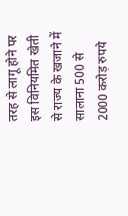तरह से लागू होने पर इस विनियमित खेती से राज्य के खजाने में सालाना 500 से 2000 करोड़ रुपये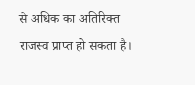से अधिक का अतिरिक्त राजस्व प्राप्त हो सकता है।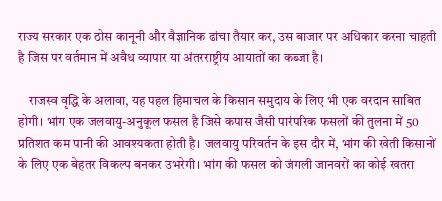राज्य सरकार एक ठोस कानूनी और वैज्ञानिक ढांचा तैयार कर, उस बाजार पर अधिकार करना चाहती है जिस पर वर्तमान में अवैध व्यापार या अंतरराष्ट्रीय आयातों का कब्जा है।

    राजस्व वृद्धि के अलावा, यह पहल हिमाचल के किसान समुदाय के लिए भी एक वरदान साबित होगी। भांग एक जलवायु-अनुकूल फसल है जिसे कपास जैसी पारंपरिक फसलों की तुलना में 50 प्रतिशत कम पानी की आवश्यकता होती है। जलवायु परिवर्तन के इस दौर में, भांग की खेती किसानों के लिए एक बेहतर विकल्प बनकर उभरेगी। भांग की फसल को जंगली जानवरों का कोई खतरा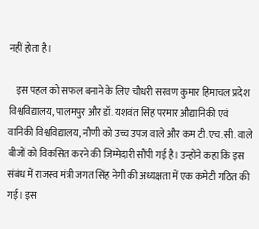नहीं होता है।

    इस पहल को सफल बनाने के लिए चौधरी सरवण कुमार हिमाचल प्रदेश विश्वविद्यालय, पालमपुर और डॉ. यशवंत सिंह परमार औद्यानिकी एवं वानिकी विश्वविद्यालय, नौणी को उच्च उपज वाले और कम टी.एच.सी. वाले बीजों को विकसित करने की जिम्मेदारी सौंपी गई है। उन्होंने कहा कि इस संबंध में राजस्व मंत्री जगत सिंह नेगी की अध्यक्षता में एक कमेटी गठित की गई। इस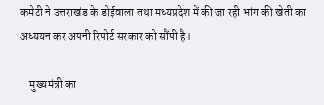कमेटी ने उत्तराखंड के डोईवाला तथा मध्यप्रदेश में की जा रही भांग की खेती का अध्ययन कर अपनी रिपोर्ट सरकार को सौंपी है।

    मुख्यमंत्री का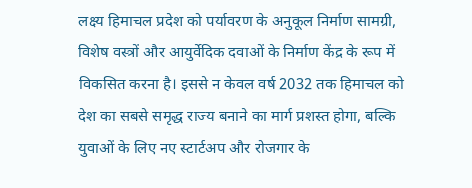लक्ष्य हिमाचल प्रदेश को पर्यावरण के अनुकूल निर्माण सामग्री, विशेष वस्त्रों और आयुर्वेदिक दवाओं के निर्माण केंद्र के रूप में विकसित करना है। इससे न केवल वर्ष 2032 तक हिमाचल को देश का सबसे समृद्ध राज्य बनाने का मार्ग प्रशस्त होगा, बल्कि युवाओं के लिए नए स्टार्टअप और रोजगार के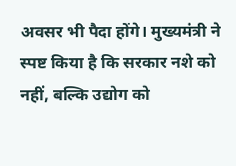अवसर भी पैदा होंगे। मुख्यमंत्री ने स्पष्ट किया है कि सरकार नशे को नहीं, बल्कि उद्योग को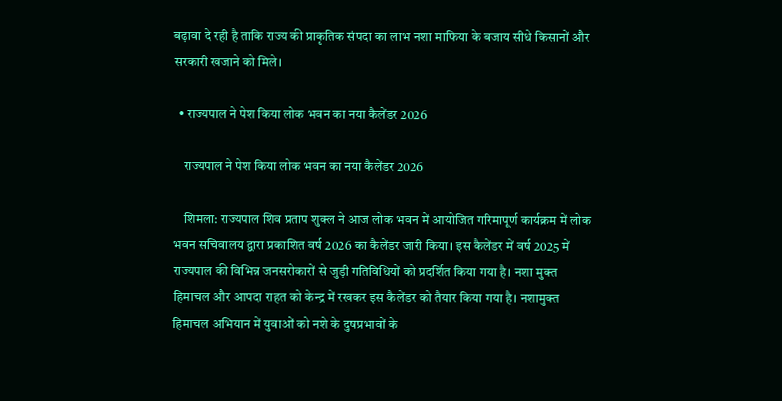बढ़ावा दे रही है ताकि राज्य की प्राकृतिक संपदा का लाभ नशा माफिया के बजाय सीधे किसानों और सरकारी खजाने को मिले।

  • राज्यपाल ने पेश किया लोक भवन का नया कैलेंडर 2026

    राज्यपाल ने पेश किया लोक भवन का नया कैलेंडर 2026

    शिमला: राज्यपाल शिव प्रताप शुक्ल ने आज लोक भवन में आयोजित गरिमापूर्ण कार्यक्रम में लोक भवन सचिवालय द्वारा प्रकाशित वर्ष 2026 का कैलेंडर जारी किया। इस कैलेंडर में वर्ष 2025 में राज्यपाल की विभिन्न जनसरोकारों से जुड़ी गतिविधियों को प्रदर्शित किया गया है। नशा मुक्त हिमाचल और आपदा राहत को केन्द्र में रखकर इस कैलेंडर को तैयार किया गया है। नशामुक्त हिमाचल अभियान में युवाओं को नशे के दुषप्रभावों के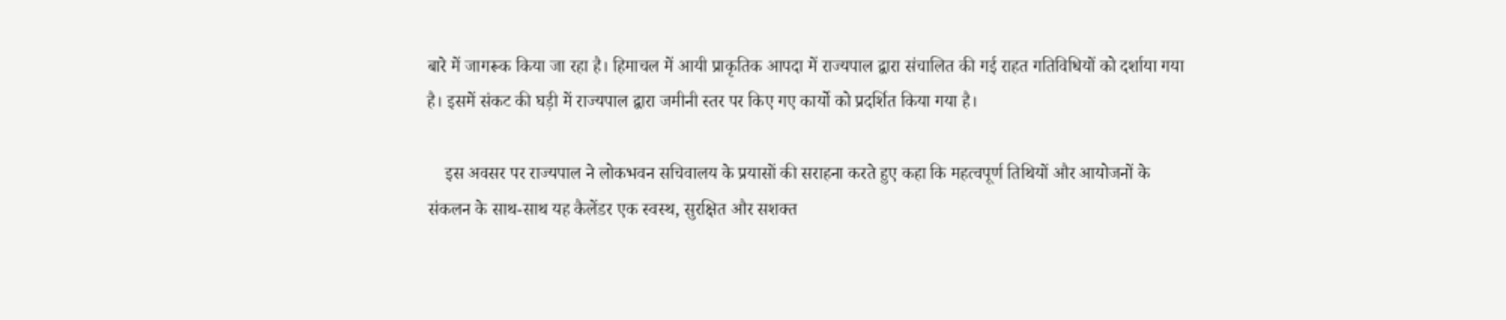बारे में जागरूक किया जा रहा है। हिमाचल में आयी प्राकृतिक आपदा में राज्यपाल द्वारा संचालित की गई राहत गतिविधियों को दर्शाया गया है। इसमें संकट की घड़ी में राज्यपाल द्वारा जमीनी स्तर पर किए गए कार्यो को प्रदर्शित किया गया है।

    इस अवसर पर राज्यपाल ने लोकभवन सचिवालय के प्रयासों की सराहना करते हुए कहा कि महत्वपूर्ण तिथियों और आयोजनों के संकलन के साथ-साथ यह कैलेंडर एक स्वस्थ, सुरक्षित और सशक्त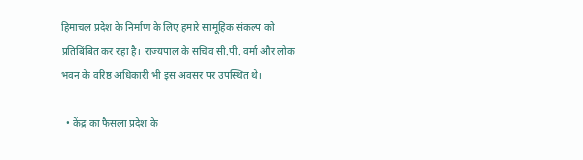हिमाचल प्रदेश के निर्माण के लिए हमारे सामूहिक संकल्प को प्रतिबिंबित कर रहा है। राज्यपाल के सचिव सी.पी. वर्मा और लोक भवन के वरिष्ठ अधिकारी भी इस अवसर पर उपस्थित थे।

  • केंद्र का फैसला प्रदेश के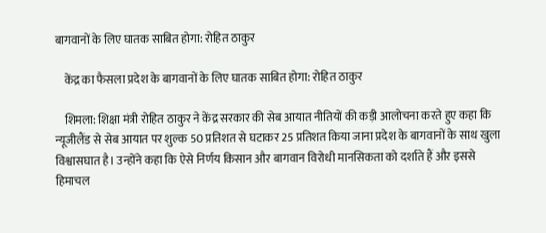बागवानों के लिए घातक साबित होगा: रोहित ठाकुर

    केंद्र का फैसला प्रदेश के बागवानों के लिए घातक साबित होगा: रोहित ठाकुर

    शिमला: शिक्षा मंत्री रोहित ठाकुर ने केंद्र सरकार की सेब आयात नीतियों की कड़ी आलोचना करते हुए कहा कि न्यूजीलैंड से सेब आयात पर शुल्क 50 प्रतिशत से घटाकर 25 प्रतिशत किया जाना प्रदेश के बागवानों के साथ खुला विश्वासघात है। उन्होंने कहा कि ऐसे निर्णय किसान और बागवान विरोधी मानसिकता को दर्शाते हैं और इससे हिमाचल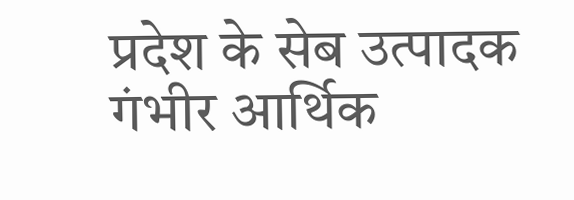प्रदेश के सेब उत्पादक गंभीर आर्थिक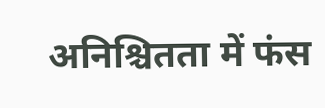अनिश्चितता में फंस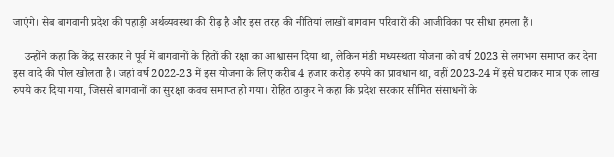जाएंगे। सेब बागवानी प्रदेश की पहाड़ी अर्थव्यवस्था की रीढ़ है और इस तरह की नीतियां लाखों बागवान परिवारों की आजीविका पर सीधा हमला हैं।

    उन्होंने कहा कि केंद्र सरकार ने पूर्व में बागवानों के हितों की रक्षा का आश्वासन दिया था, लेकिन मंडी मध्यस्थता योजना को वर्ष 2023 से लगभग समाप्त कर देना इस वादे की पोल खोलता है। जहां वर्ष 2022-23 में इस योजना के लिए करीब 4 हजार करोड़ रुपये का प्रावधान था, वहीं 2023-24 में इसे घटाकर मात्र एक लाख रुपये कर दिया गया, जिससे बागवानों का सुरक्षा कवच समाप्त हो गया। रोहित ठाकुर ने कहा कि प्रदेश सरकार सीमित संसाधनों के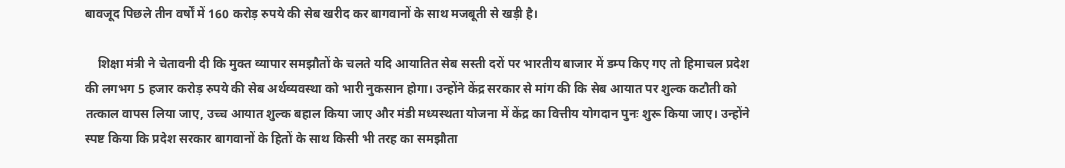बावजूद पिछले तीन वर्षों में 160 करोड़ रुपये की सेब खरीद कर बागवानों के साथ मजबूती से खड़ी है।

    शिक्षा मंत्री ने चेतावनी दी कि मुक्त व्यापार समझौतों के चलते यदि आयातित सेब सस्ती दरों पर भारतीय बाजार में डम्प किए गए तो हिमाचल प्रदेश की लगभग 5 हजार करोड़ रुपये की सेब अर्थव्यवस्था को भारी नुकसान होगा। उन्होंने केंद्र सरकार से मांग की कि सेब आयात पर शुल्क कटौती को तत्काल वापस लिया जाए, उच्च आयात शुल्क बहाल किया जाए और मंडी मध्यस्थता योजना में केंद्र का वित्तीय योगदान पुनः शुरू किया जाए। उन्होंने स्पष्ट किया कि प्रदेश सरकार बागवानों के हितों के साथ किसी भी तरह का समझौता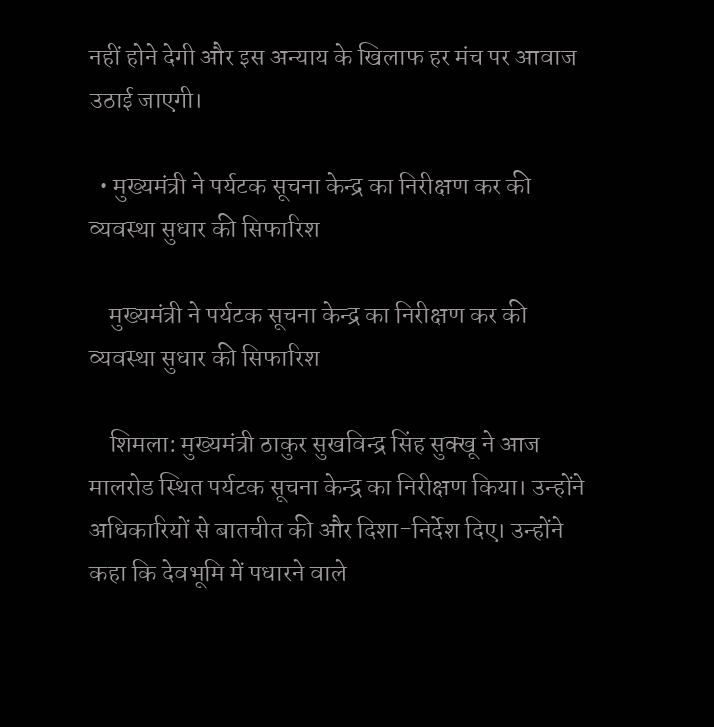नहीं होने देगी और इस अन्याय के खिलाफ हर मंच पर आवाज उठाई जाएगी।

  • मुख्यमंत्री ने पर्यटक सूचना केन्द्र का निरीक्षण कर की व्यवस्था सुधार की सिफारिश

    मुख्यमंत्री ने पर्यटक सूचना केन्द्र का निरीक्षण कर की व्यवस्था सुधार की सिफारिश

    शिमला: मुख्यमंत्री ठाकुर सुखविन्द्र सिंह सुक्खू ने आज मालरोड स्थित पर्यटक सूचना केन्द्र का निरीक्षण किया। उन्होंने अधिकारियों से बातचीत की और दिशा-निर्देश दिए। उन्होंने कहा कि देवभूमि में पधारने वाले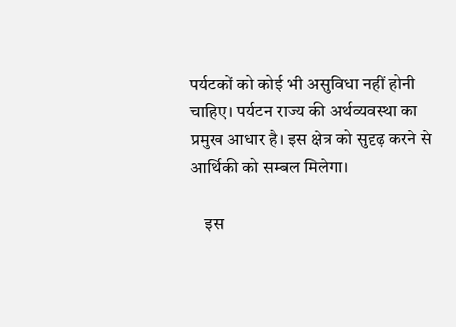पर्यटकों को कोई भी असुविधा नहीं होनी चाहिए। पर्यटन राज्य की अर्थव्यवस्था का प्रमुख आधार है। इस क्षेत्र को सुदृढ़ करने से आर्थिकी को सम्बल मिलेगा।

    इस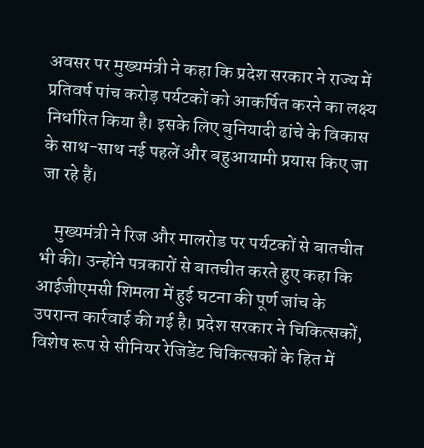अवसर पर मुख्यमंत्री ने कहा कि प्रदेश सरकार ने राज्य में प्रतिवर्ष पांच करोड़ पर्यटकों को आकर्षित करने का लक्ष्य निर्धारित किया है। इसके लिए बुनियादी ढांचे के विकास के साथ-साथ नई पहलें और बहुआयामी प्रयास किए जा जा रहे हैं।

    मुख्यमंत्री ने रिज और मालरोड पर पर्यटकों से बातचीत भी की। उन्होंने पत्रकारों से बातचीत करते हुए कहा कि आईजीएमसी शिमला में हुई घटना की पूर्ण जांच के उपरान्त कार्रवाई की गई है। प्रदेश सरकार ने चिकित्सकों, विशेष रूप से सीनियर रेजिडेंट चिकित्सकों के हित में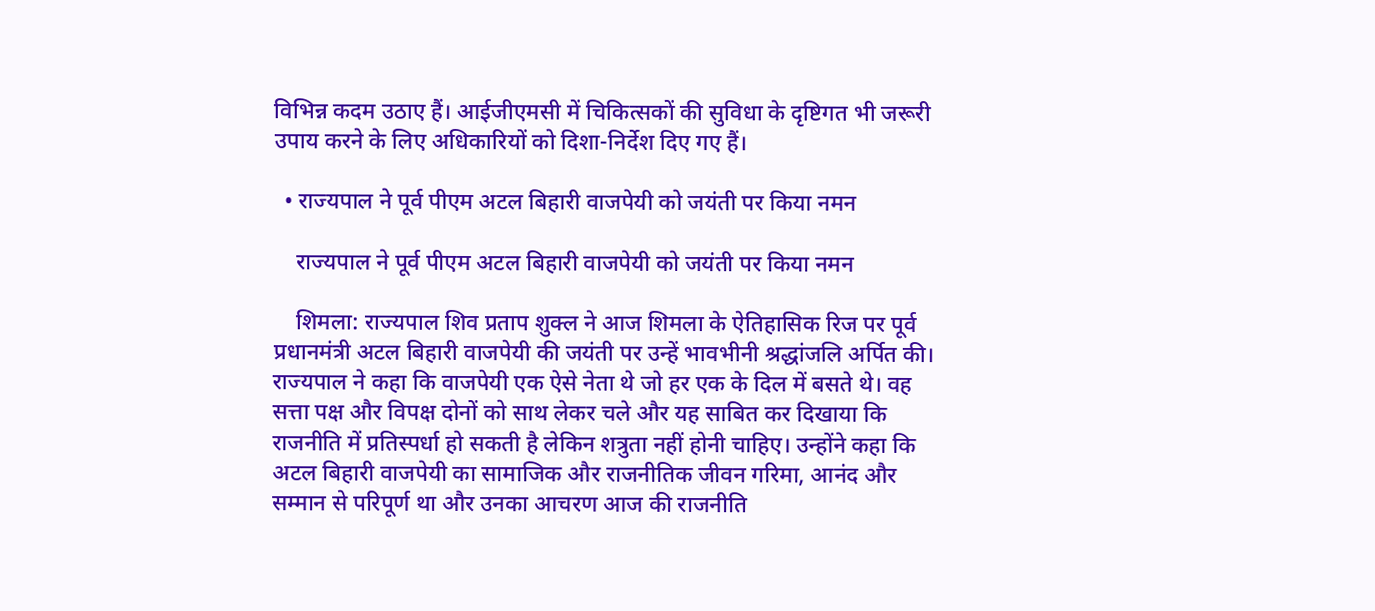विभिन्न कदम उठाए हैं। आईजीएमसी में चिकित्सकों की सुविधा के दृष्टिगत भी जरूरी उपाय करने के लिए अधिकारियों को दिशा-निर्देश दिए गए हैं।

  • राज्यपाल ने पूर्व पीएम अटल बिहारी वाजपेयी को जयंती पर किया नमन

    राज्यपाल ने पूर्व पीएम अटल बिहारी वाजपेयी को जयंती पर किया नमन

    शिमला: राज्यपाल शिव प्रताप शुक्ल ने आज शिमला के ऐतिहासिक रिज पर पूर्व प्रधानमंत्री अटल बिहारी वाजपेयी की जयंती पर उन्हें भावभीनी श्रद्धांजलि अर्पित की। राज्यपाल ने कहा कि वाजपेयी एक ऐसे नेता थे जो हर एक के दिल में बसते थे। वह सत्ता पक्ष और विपक्ष दोनों को साथ लेकर चले और यह साबित कर दिखाया कि राजनीति में प्रतिस्पर्धा हो सकती है लेकिन शत्रुता नहीं होनी चाहिए। उन्होंने कहा कि अटल बिहारी वाजपेयी का सामाजिक और राजनीतिक जीवन गरिमा, आनंद और सम्मान से परिपूर्ण था और उनका आचरण आज की राजनीति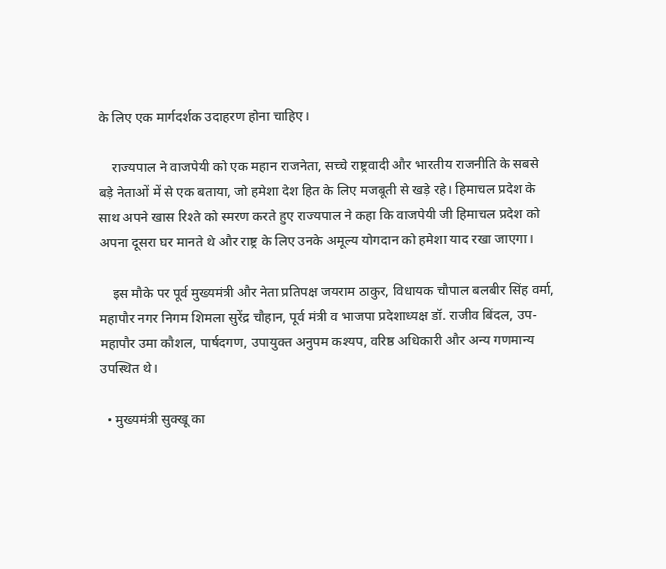के लिए एक मार्गदर्शक उदाहरण होना चाहिए।

    राज्यपाल ने वाजपेयी को एक महान राजनेता, सच्चे राष्ट्रवादी और भारतीय राजनीति के सबसे बड़े नेताओं में से एक बताया, जो हमेशा देश हित के लिए मजबूती से खड़े रहे। हिमाचल प्रदेश के साथ अपने खास रिश्ते को स्मरण करते हुए राज्यपाल ने कहा कि वाजपेयी जी हिमाचल प्रदेश को अपना दूसरा घर मानते थे और राष्ट्र के लिए उनके अमूल्य योगदान को हमेशा याद रखा जाएगा।

    इस मौके पर पूर्व मुख्यमंत्री और नेता प्रतिपक्ष जयराम ठाकुर, विधायक चौपाल बलबीर सिंह वर्मा, महापौर नगर निगम शिमला सुरेंद्र चौहान, पूर्व मंत्री व भाजपा प्रदेशाध्यक्ष डॉ. राजीव बिंदल, उप-महापौर उमा कौशल, पार्षदगण, उपायुक्त अनुपम कश्यप, वरिष्ठ अधिकारी और अन्य गणमान्य उपस्थित थे।

  • मुख्यमंत्री सुक्खू का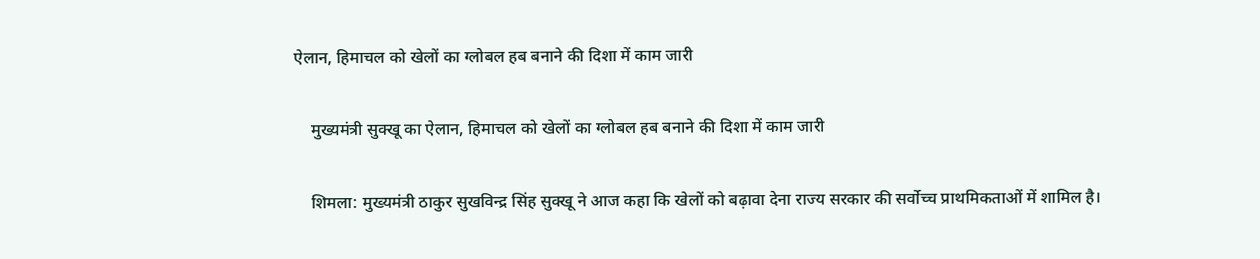ऐलान, हिमाचल को खेलों का ग्लोबल हब बनाने की दिशा में काम जारी

    मुख्यमंत्री सुक्खू का ऐलान, हिमाचल को खेलों का ग्लोबल हब बनाने की दिशा में काम जारी

    शिमला: मुख्यमंत्री ठाकुर सुखविन्द्र सिंह सुक्खू ने आज कहा कि खेलों को बढ़ावा देना राज्य सरकार की सर्वोच्च प्राथमिकताओं में शामिल है।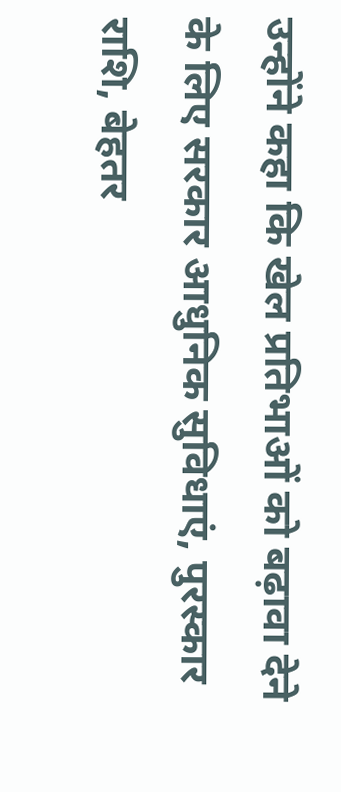उन्होंने कहा कि खेल प्रतिभाओं को बढ़ावा देने के लिए सरकार आधुनिक सुविधाएं, पुरस्कार राशि, बेहतर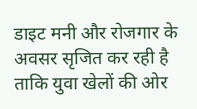डाइट मनी और रोजगार के अवसर सृजित कर रही है ताकि युवा खेलों की ओर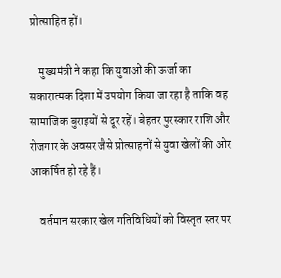प्रोत्साहित हों।

    मुख्यमंत्री ने कहा कि युवाओं की ऊर्जा का सकारात्मक दिशा में उपयोग किया जा रहा है ताकि वह सामाजिक बुराइयों से दूर रहें। बेहतर पुरस्कार राशि और रोजगार के अवसर जैसे प्रोत्साहनों से युवा खेलों की ओर आकर्षित हो रहे हैं।

    वर्तमान सरकार खेल गतिविधियों को विस्तृत स्तर पर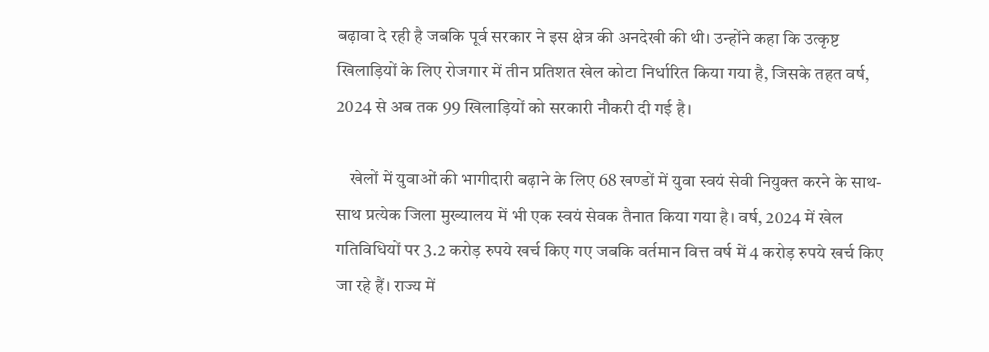बढ़ावा दे रही है जबकि पूर्व सरकार ने इस क्षेत्र की अनदेखी की थी। उन्होंने कहा कि उत्कृष्ट खिलाड़ियों के लिए रोजगार में तीन प्रतिशत खेल कोटा निर्धारित किया गया है, जिसके तहत वर्ष, 2024 से अब तक 99 खिलाड़ियों को सरकारी नौकरी दी गई है।

    खेलों में युवाओं की भागीदारी बढ़ाने के लिए 68 खण्डों में युवा स्वयं सेवी नियुक्त करने के साथ-साथ प्रत्येक जिला मुख्यालय में भी एक स्वयं सेवक तैनात किया गया है। वर्ष, 2024 में खेल गतिविधियों पर 3.2 करोड़ रुपये खर्च किए गए जबकि वर्तमान वित्त वर्ष में 4 करोड़ रुपये खर्च किए जा रहे हैं। राज्य में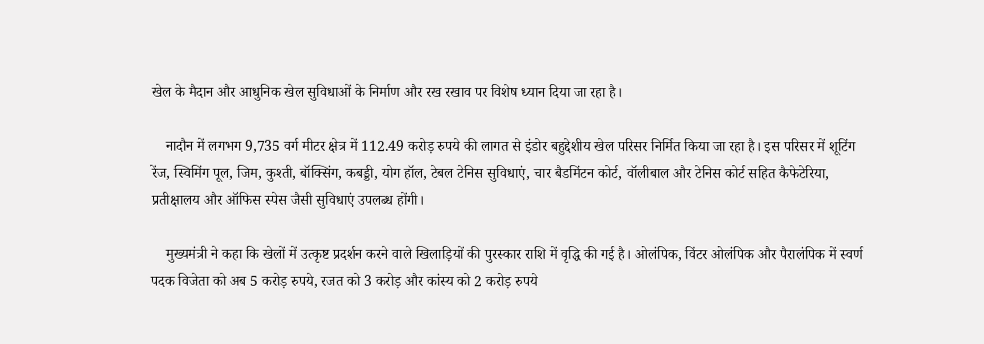खेल के मैदान और आधुनिक खेल सुविधाओं के निर्माण और रख रखाव पर विशेष ध्यान दिया जा रहा है।

    नादौन में लगभग 9,735 वर्ग मीटर क्षेत्र में 112.49 करोड़ रुपये की लागत से इंडोर बहुद्देशीय खेल परिसर निर्मित किया जा रहा है। इस परिसर में शूटिंग रेंज, स्विमिंग पूल, जिम, कुश्ती, बॉक्सिंग, कबड्डी, योग हॉल, टेबल टेनिस सुविधाएं, चार बैडमिंटन कोर्ट, वॉलीबाल और टेनिस कोर्ट सहित कैफेटेरिया, प्रतीक्षालय और ऑफिस स्पेस जैसी सुविधाएं उपलब्ध होंगी।

    मुख्यमंत्री ने कहा कि खेलों में उत्कृष्ट प्रदर्शन करने वाले खिलाड़ियों की पुरस्कार राशि में वृद्धि की गई है। ओलंपिक, विंटर ओलंपिक और पैरालंपिक में स्वर्ण पदक विजेता को अब 5 करोड़ रुपये, रजत को 3 करोड़ और कांस्य को 2 करोड़ रुपये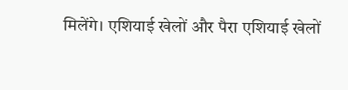मिलेंगे। एशियाई खेलों और पैरा एशियाई खेलों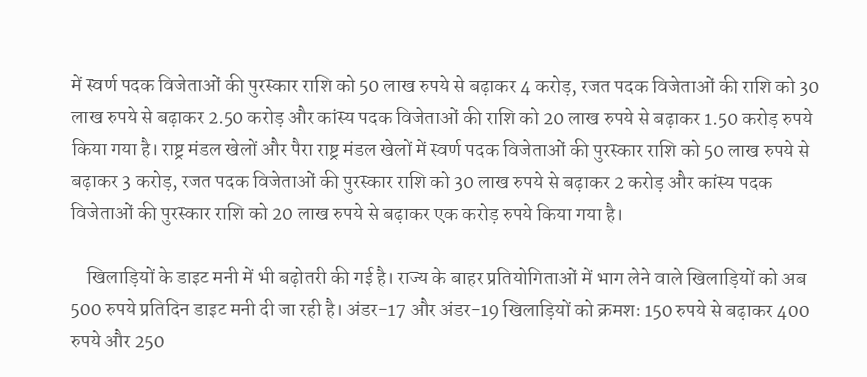में स्वर्ण पदक विजेताओं की पुरस्कार राशि को 50 लाख रुपये से बढ़ाकर 4 करोड़, रजत पदक विजेताओं की राशि को 30 लाख रुपये से बढ़ाकर 2.50 करोड़ और कांस्य पदक विजेताओं की राशि को 20 लाख रुपये से बढ़ाकर 1.50 करोड़ रुपये किया गया है। राष्ट्र मंडल खेलों और पैरा राष्ट्र मंडल खेलों में स्वर्ण पदक विजेताओं की पुरस्कार राशि को 50 लाख रुपये से बढ़ाकर 3 करोड़, रजत पदक विजेताओं की पुरस्कार राशि को 30 लाख रुपये से बढ़ाकर 2 करोड़ और कांस्य पदक विजेताओं की पुरस्कार राशि को 20 लाख रुपये से बढ़ाकर एक करोड़ रुपये किया गया है।

    खिलाड़ियों के डाइट मनी में भी बढ़ोतरी की गई है। राज्य के बाहर प्रतियोगिताओं में भाग लेने वाले खिलाड़ियों को अब 500 रुपये प्रतिदिन डाइट मनी दी जा रही है। अंडर-17 और अंडर-19 खिलाड़ियों को क्रमशः 150 रुपये से बढ़ाकर 400 रुपये और 250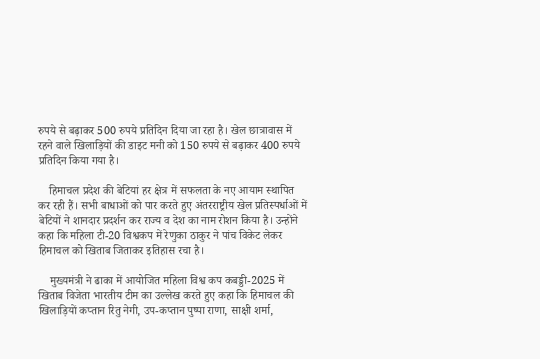रुपये से बढ़ाकर 500 रुपये प्रतिदिन दिया जा रहा है। खेल छात्रावास में रहने वाले खिलाड़ियों की डाइट मनी को 150 रुपये से बढ़ाकर 400 रुपये प्रतिदिन किया गया है।

    हिमाचल प्रदेश की बेटियां हर क्षेत्र में सफलता के नए आयाम स्थापित कर रही हैं। सभी बाधाओं को पार करते हुए अंतरराष्ट्रीय खेल प्रतिस्पर्धाओं में बेटियों ने शानदार प्रदर्शन कर राज्य व देश का नाम रोशन किया है। उन्होंने कहा कि महिला टी-20 विश्वकप में रेणुका ठाकुर ने पांच विकेट लेकर हिमाचल को खिताब जिताकर इतिहास रचा है।

    मुख्यमंत्री ने ढाका में आयोजित महिला विश्व कप कबड्डी-2025 में खिताब विजेता भारतीय टीम का उल्लेख करते हुए कहा कि हिमाचल की खिलाड़ियों कप्तान रितु नेगी, उप-कप्तान पुष्पा राणा, साक्षी शर्मा,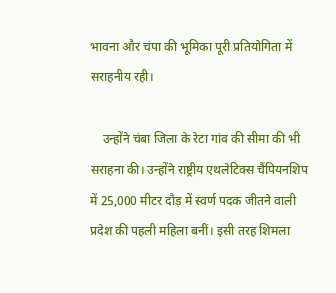भावना और चंपा की भूमिका पूरी प्रतियोगिता में सराहनीय रही।

    उन्होंने चंबा जिला के रेटा गांव की सीमा की भी सराहना की। उन्होंने राष्ट्रीय एथलेटिक्स चैंपियनशिप में 25,000 मीटर दौड़ में स्वर्ण पदक जीतने वाली प्रदेश की पहली महिला बनीं। इसी तरह शिमला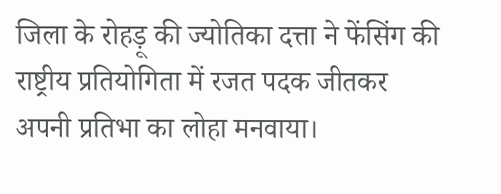जिला के रोहड़ू की ज्योतिका दत्ता ने फेंसिंग की राष्ट्रीय प्रतियोगिता में रजत पदक जीतकर अपनी प्रतिभा का लोहा मनवाया।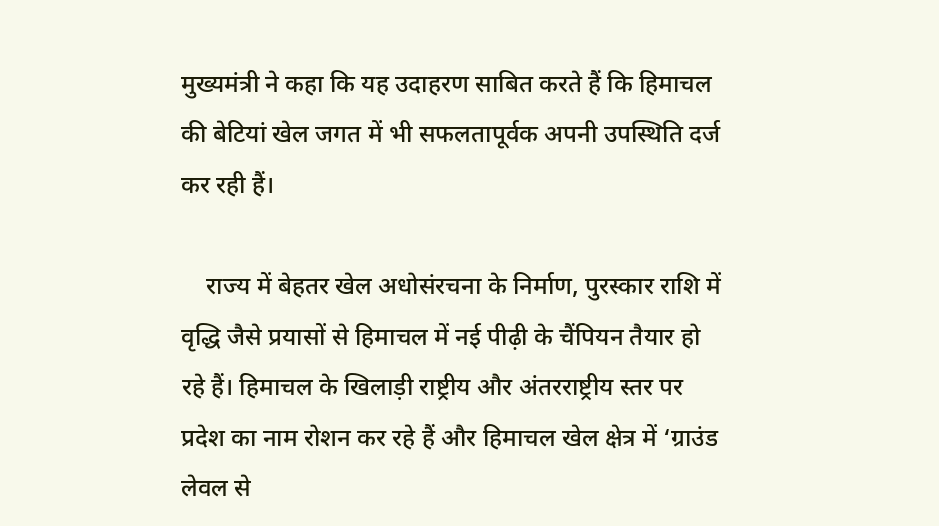मुख्यमंत्री ने कहा कि यह उदाहरण साबित करते हैं कि हिमाचल की बेटियां खेल जगत में भी सफलतापूर्वक अपनी उपस्थिति दर्ज कर रही हैं।

    राज्य में बेहतर खेल अधोसंरचना के निर्माण, पुरस्कार राशि में वृद्धि जैसे प्रयासों से हिमाचल में नई पीढ़ी के चैंपियन तैयार हो रहे हैं। हिमाचल के खिलाड़ी राष्ट्रीय और अंतरराष्ट्रीय स्तर पर प्रदेश का नाम रोशन कर रहे हैं और हिमाचल खेल क्षेत्र में ‘ग्राउंड लेवल से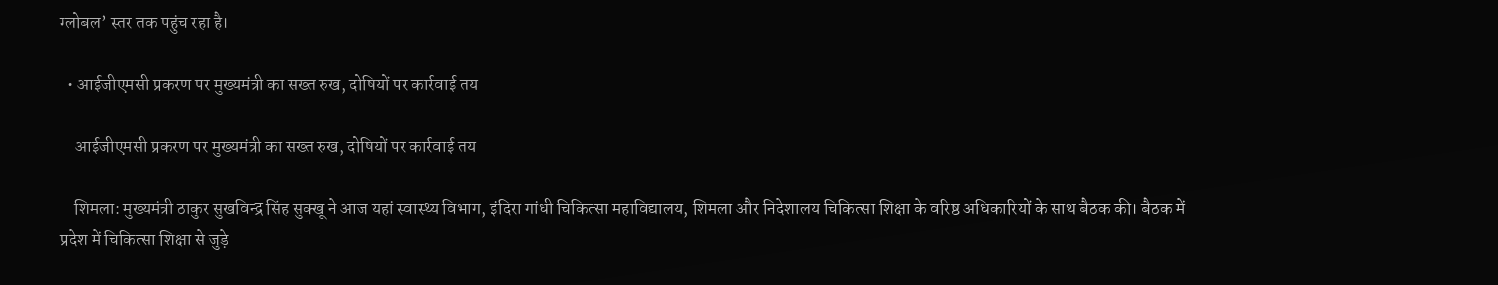ग्लोबल’ स्तर तक पहुंच रहा है।

  • आईजीएमसी प्रकरण पर मुख्यमंत्री का सख्त रुख, दोषियों पर कार्रवाई तय

    आईजीएमसी प्रकरण पर मुख्यमंत्री का सख्त रुख, दोषियों पर कार्रवाई तय

    शिमला: मुख्यमंत्री ठाकुर सुखविन्द्र सिंह सुक्खू ने आज यहां स्वास्थ्य विभाग, इंदिरा गांधी चिकित्सा महाविद्यालय, शिमला और निदेशालय चिकित्सा शिक्षा के वरिष्ठ अधिकारियों के साथ बैठक की। बैठक में प्रदेश में चिकित्सा शिक्षा से जुड़े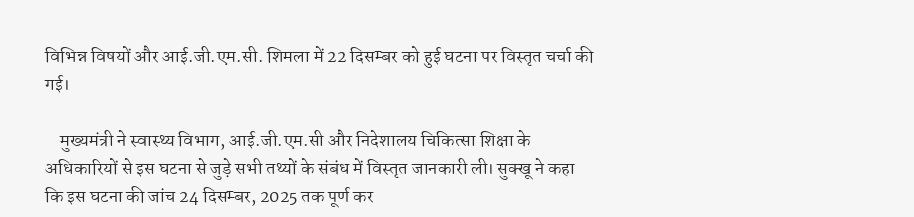विभिन्न विषयों और आई.जी.एम.सी. शिमला में 22 दिसम्बर को हुई घटना पर विस्तृत चर्चा की गई।

    मुख्यमंत्री ने स्वास्थ्य विभाग, आई.जी.एम.सी और निदेशालय चिकित्सा शिक्षा के अधिकारियों से इस घटना से जुड़े सभी तथ्यों के संबंध में विस्तृत जानकारी ली। सुक्खू ने कहा कि इस घटना की जांच 24 दिसम्बर, 2025 तक पूर्ण कर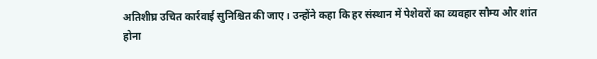अतिशीघ्र उचित कार्रवाई सुनिश्चित की जाए। उन्होंने कहा कि हर संस्थान में पेशेवरों का व्यवहार सौम्य और शांत होना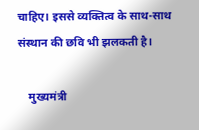चाहिए। इससे व्यक्तित्व के साथ-साथ संस्थान की छवि भी झलकती है।

    मुख्यमंत्री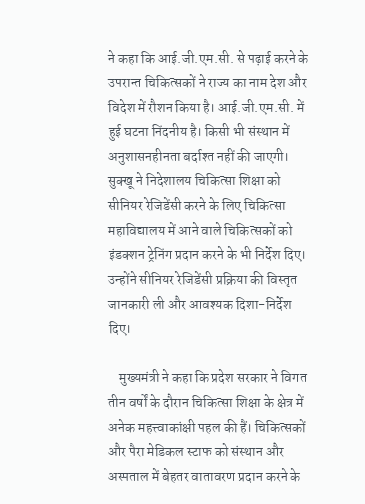ने कहा कि आई.जी.एम.सी. से पढ़ाई करने के उपरान्त चिकित्सकों ने राज्य का नाम देश और विदेश में रौशन किया है। आई.जी.एम.सी. में हुई घटना निंदनीय है। किसी भी संस्थान में अनुशासनहीनता बर्दाश्त नहीं की जाएगी। सुक्खू ने निदेशालय चिकित्सा शिक्षा को सीनियर रेजिडेंसी करने के लिए चिकित्सा महाविद्यालय में आने वाले चिकित्सकों को इंडक्शन ट्रेनिंग प्रदान करने के भी निर्देश दिए। उन्होंने सीनियर रेजिडेंसी प्रक्रिया की विस्तृत जानकारी ली और आवश्यक दिशा-निर्देश दिए।

    मुख्यमंत्री ने कहा कि प्रदेश सरकार ने विगत तीन वर्षों के दौरान चिकित्सा शिक्षा के क्षेत्र में अनेक महत्त्वाकांक्षी पहल की हैं। चिकित्सकों और पैरा मेडिकल स्टाफ को संस्थान और अस्पताल में बेहतर वातावरण प्रदान करने के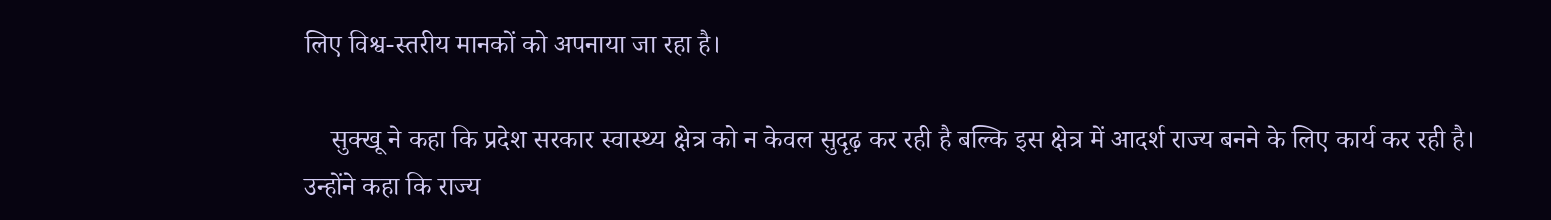लिए विश्व-स्तरीय मानकों को अपनाया जा रहा है।

    सुक्खू ने कहा कि प्रदेश सरकार स्वास्थ्य क्षेत्र को न केवल सुदृढ़ कर रही है बल्कि इस क्षेत्र में आदर्श राज्य बनने के लिए कार्य कर रही है। उन्होंने कहा कि राज्य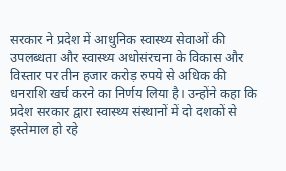सरकार ने प्रदेश में आधुनिक स्वास्थ्य सेवाओं की उपलब्धता और स्वास्थ्य अधोसंरचना के विकास और विस्तार पर तीन हजार करोड़ रुपये से अधिक की धनराशि खर्च करने का निर्णय लिया है। उन्होंने कहा कि प्रदेश सरकार द्वारा स्वास्थ्य संस्थानों में दो दशकों से इस्तेमाल हो रहे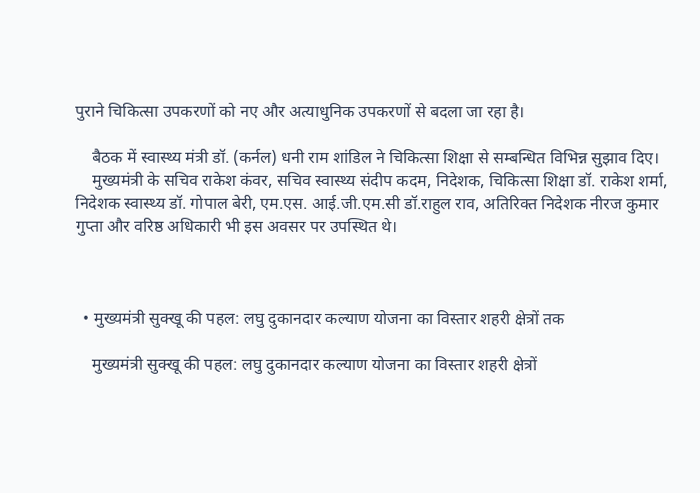पुराने चिकित्सा उपकरणों को नए और अत्याधुनिक उपकरणों से बदला जा रहा है।

    बैठक में स्वास्थ्य मंत्री डॉ. (कर्नल) धनी राम शांडिल ने चिकित्सा शिक्षा से सम्बन्धित विभिन्न सुझाव दिए।
    मुख्यमंत्री के सचिव राकेश कंवर, सचिव स्वास्थ्य संदीप कदम, निदेशक, चिकित्सा शिक्षा डॉ. राकेश शर्मा, निदेशक स्वास्थ्य डॉ. गोपाल बेरी, एम.एस. आई.जी.एम.सी डॉ.राहुल राव, अतिरिक्त निदेशक नीरज कुमार गुप्ता और वरिष्ठ अधिकारी भी इस अवसर पर उपस्थित थे।



  • मुख्यमंत्री सुक्खू की पहल: लघु दुकानदार कल्याण योजना का विस्तार शहरी क्षेत्रों तक

    मुख्यमंत्री सुक्खू की पहल: लघु दुकानदार कल्याण योजना का विस्तार शहरी क्षेत्रों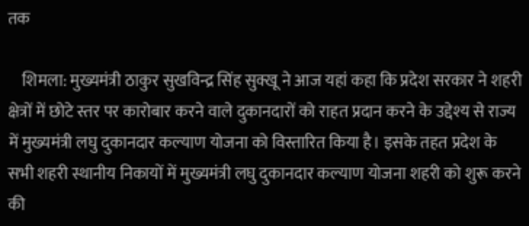तक

    शिमला: मुख्यमंत्री ठाकुर सुखविन्द्र सिंह सुक्खू ने आज यहां कहा कि प्रदेश सरकार ने शहरी क्षेत्रों में छोटे स्तर पर कारोबार करने वाले दुकानदारों को राहत प्रदान करने के उद्देश्य से राज्य में मुख्यमंत्री लघु दुकानदार कल्याण योजना को विस्तारित किया है। इसके तहत प्रदेश के सभी शहरी स्थानीय निकायों में मुख्यमंत्री लघु दुकानदार कल्याण योजना शहरी को शुरू करने की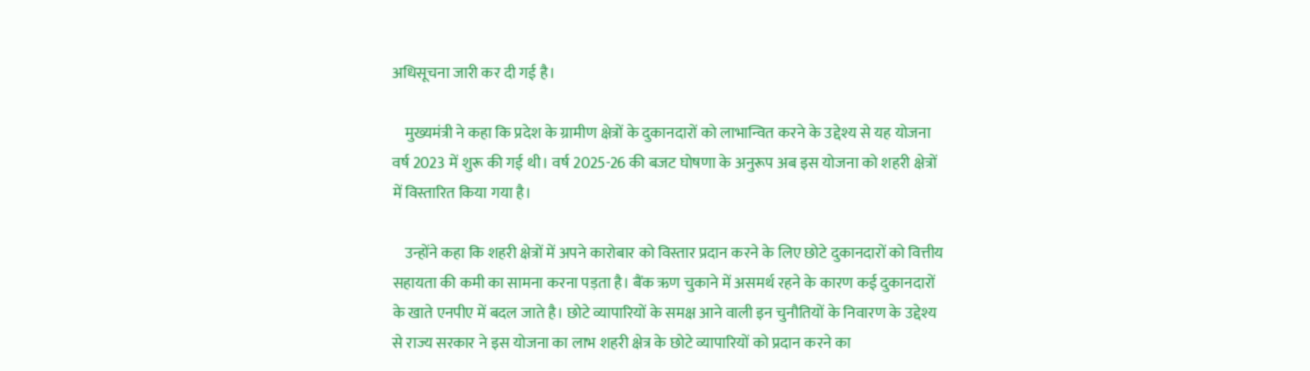अधिसूचना जारी कर दी गई है।

    मुख्यमंत्री ने कहा कि प्रदेश के ग्रामीण क्षेत्रों के दुकानदारों को लाभान्वित करने के उद्देश्य से यह योजना वर्ष 2023 में शुरू की गई थी। वर्ष 2025-26 की बजट घोषणा के अनुरूप अब इस योजना को शहरी क्षेत्रों में विस्तारित किया गया है।

    उन्होंने कहा कि शहरी क्षेत्रों में अपने कारोबार को विस्तार प्रदान करने के लिए छोटे दुकानदारों को वित्तीय सहायता की कमी का सामना करना पड़ता है। बैंक ऋण चुकाने में असमर्थ रहने के कारण कई दुकानदारों के खाते एनपीए में बदल जाते है। छोटे व्यापारियों के समक्ष आने वाली इन चुनौतियों के निवारण के उद्देश्य से राज्य सरकार ने इस योजना का लाभ शहरी क्षेत्र के छोटे व्यापारियों को प्रदान करने का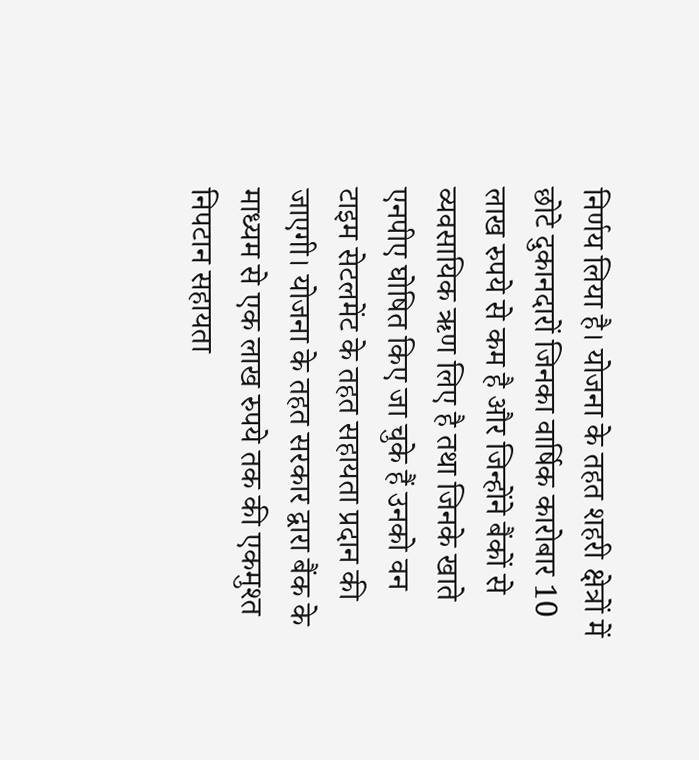निर्णय लिया है। योजना के तहत शहरी क्षेत्रों में छोटे दुकानदारों जिनका वार्षिक कारोबार 10 लाख रुपये से कम है और जिन्होंने बैंकों से व्यवसायिक ऋण लिए है तथा जिनके खाते एनपीए घोषित किए जा चुके हैं उनको वन टाइम सेटलमेंट के तहत सहायता प्रदान की जाएगी। योजना के तहत सरकार द्वारा बैंक के माध्यम से एक लाख रुपये तक की एकमुश्त निपटान सहायता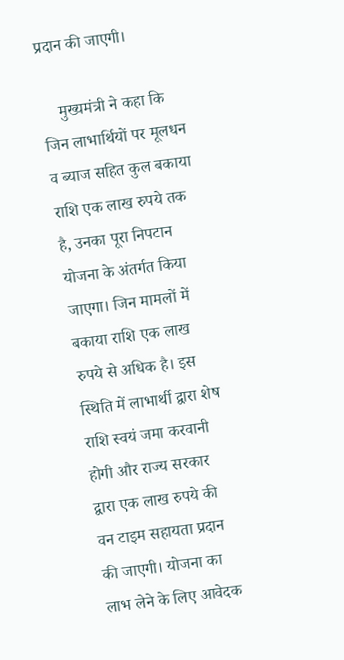प्रदान की जाएगी।

    मुख्यमंत्री ने कहा कि जिन लाभार्थियों पर मूलधन व ब्याज सहित कुल बकाया राशि एक लाख रुपये तक है, उनका पूरा निपटान योजना के अंतर्गत किया जाएगा। जिन मामलों में बकाया राशि एक लाख रुपये से अधिक है। इस स्थिति में लाभार्थी द्वारा शेष राशि स्वयं जमा करवानी होगी और राज्य सरकार द्वारा एक लाख रुपये की वन टाइम सहायता प्रदान की जाएगी। योजना का लाभ लेने के लिए आवेदक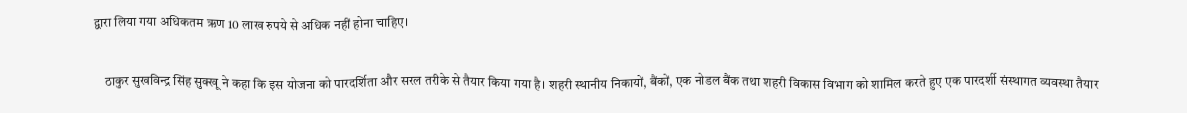द्वारा लिया गया अधिकतम ऋण 10 लाख रुपये से अधिक नहीं होना चाहिए।

    ठाकुर सुखविन्द्र सिंह सुक्खू ने कहा कि इस योजना को पारदर्शिता और सरल तरीके से तैयार किया गया है। शहरी स्थानीय निकायों, बैंकों, एक नोडल बैंक तथा शहरी विकास विभाग को शामिल करते हुए एक पारदर्शी संस्थागत व्यवस्था तैयार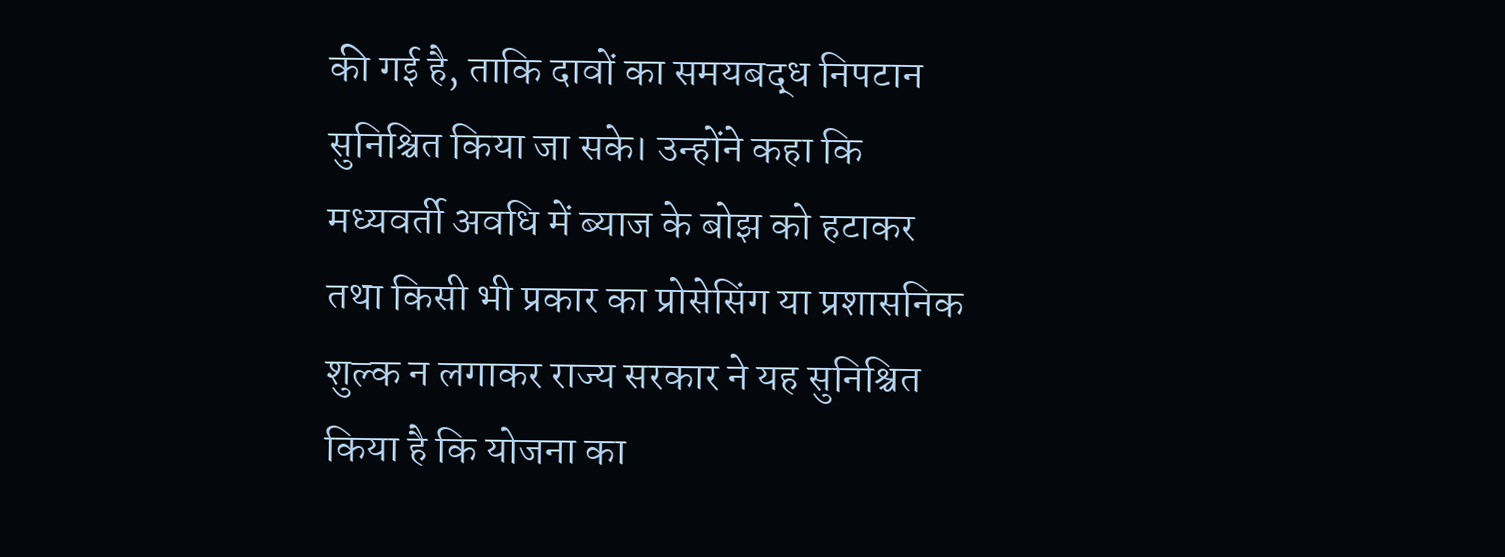की गई है, ताकि दावों का समयबद्ध निपटान सुनिश्चित किया जा सके। उन्होंने कहा कि मध्यवर्ती अवधि में ब्याज के बोझ को हटाकर तथा किसी भी प्रकार का प्रोसेसिंग या प्रशासनिक शुल्क न लगाकर राज्य सरकार ने यह सुनिश्चित किया है कि योजना का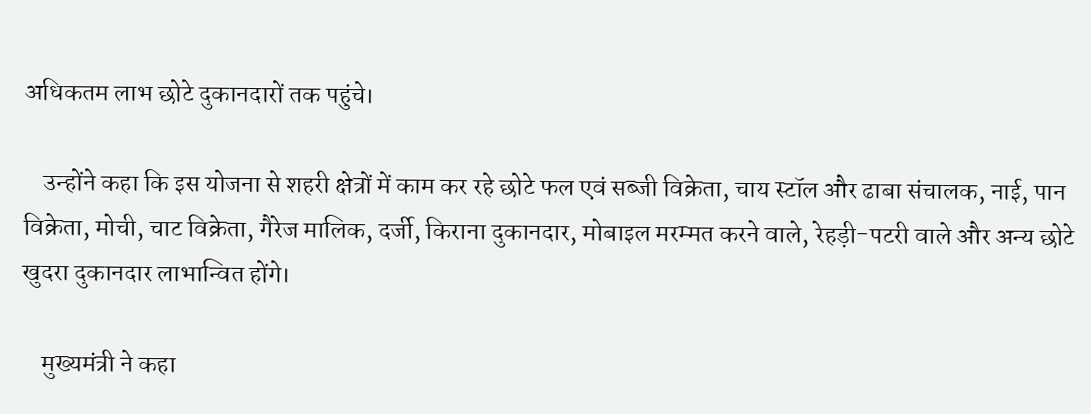अधिकतम लाभ छोटे दुकानदारों तक पहुंचे।

    उन्होंने कहा कि इस योजना से शहरी क्षेत्रों में काम कर रहे छोटे फल एवं सब्जी विक्रेता, चाय स्टॉल और ढाबा संचालक, नाई, पान विक्रेता, मोची, चाट विक्रेता, गैरेज मालिक, दर्जी, किराना दुकानदार, मोबाइल मरम्मत करने वाले, रेहड़ी-पटरी वाले और अन्य छोटे खुदरा दुकानदार लाभान्वित होंगे।

    मुख्यमंत्री ने कहा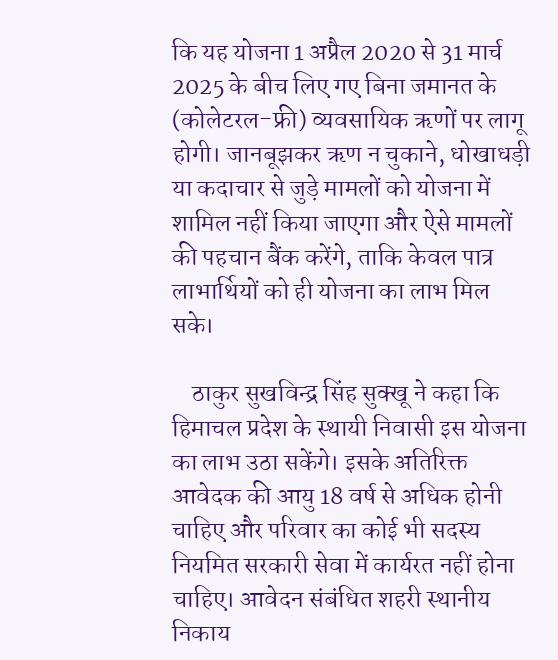कि यह योजना 1 अप्रैल 2020 से 31 मार्च 2025 के बीच लिए गए बिना जमानत के (कोलेटरल-फ्री) व्यवसायिक ऋणों पर लागू होगी। जानबूझकर ऋण न चुकाने, धोखाधड़ी या कदाचार से जुड़े मामलों को योजना में शामिल नहीं किया जाएगा और ऐसे मामलों की पहचान बैंक करेंगे, ताकि केवल पात्र लाभार्थियों को ही योजना का लाभ मिल सके।

    ठाकुर सुखविन्द्र सिंह सुक्खू ने कहा कि हिमाचल प्रदेश के स्थायी निवासी इस योजना का लाभ उठा सकेंगे। इसके अतिरिक्त आवेदक की आयु 18 वर्ष से अधिक होनी चाहिए और परिवार का कोई भी सदस्य नियमित सरकारी सेवा में कार्यरत नहीं होना चाहिए। आवेदन संबंधित शहरी स्थानीय निकाय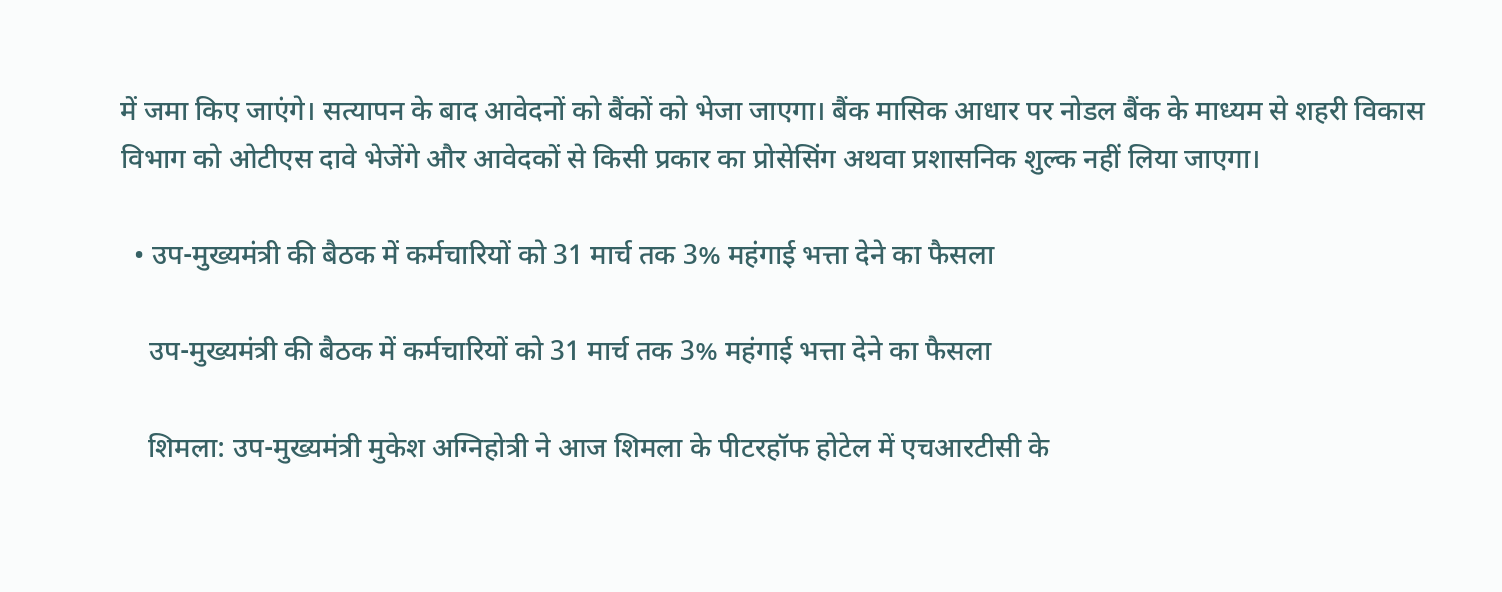में जमा किए जाएंगे। सत्यापन के बाद आवेदनों को बैंकों को भेजा जाएगा। बैंक मासिक आधार पर नोडल बैंक के माध्यम से शहरी विकास विभाग को ओटीएस दावे भेजेंगे और आवेदकों से किसी प्रकार का प्रोसेसिंग अथवा प्रशासनिक शुल्क नहीं लिया जाएगा।

  • उप-मुख्यमंत्री की बैठक में कर्मचारियों को 31 मार्च तक 3% महंगाई भत्ता देने का फैसला

    उप-मुख्यमंत्री की बैठक में कर्मचारियों को 31 मार्च तक 3% महंगाई भत्ता देने का फैसला

    शिमला: उप-मुख्यमंत्री मुकेश अग्निहोत्री ने आज शिमला के पीटरहॉफ होटेल में एचआरटीसी के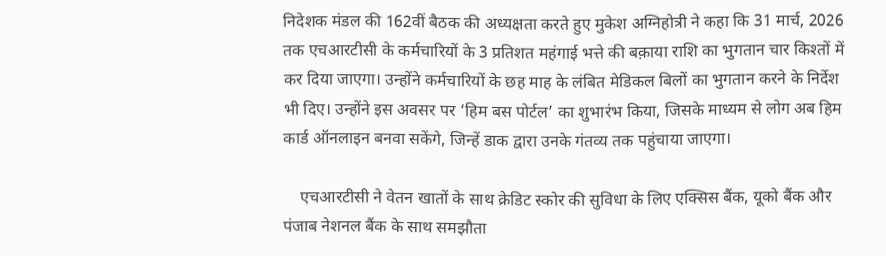निदेशक मंडल की 162वीं बैठक की अध्यक्षता करते हुए मुकेश अग्निहोत्री ने कहा कि 31 मार्च, 2026 तक एचआरटीसी के कर्मचारियों के 3 प्रतिशत महंगाई भत्ते की बक़ाया राशि का भुगतान चार किश्तों में कर दिया जाएगा। उन्होंने कर्मचारियों के छह माह के लंबित मेडिकल बिलों का भुगतान करने के निर्देश भी दिए। उन्होंने इस अवसर पर ‘हिम बस पोर्टल’ का शुभारंभ किया, जिसके माध्यम से लोग अब हिम कार्ड ऑनलाइन बनवा सकेंगे, जिन्हें डाक द्वारा उनके गंतव्य तक पहुंचाया जाएगा।

    एचआरटीसी ने वेतन खातों के साथ क्रेडिट स्कोर की सुविधा के लिए एक्सिस बैंक, यूको बैंक और पंजाब नेशनल बैंक के साथ समझौता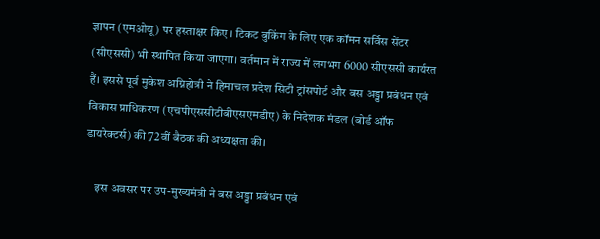ज्ञापन (एमओयू) पर हस्ताक्षर किए। टिकट बुकिंग के लिए एक कॉमन सर्विस सेंटर (सीएससी) भी स्थापित किया जाएगा। वर्तमान में राज्य में लगभग 6000 सीएससी कार्यरत हैं। इससे पूर्व मुकेश अग्निहोत्री ने हिमाचल प्रदेश सिटी ट्रांसपोर्ट और बस अड्डा प्रबंधन एवं विकास प्राधिकरण (एचपीएससीटीबीएसएमडीए) के निदेशक मंडल (बोर्ड ऑफ डायरेक्टर्स) की 72वीं बैठक की अध्यक्षता की।

    इस अवसर पर उप-मुख्यमंत्री ने बस अड्डा प्रबंधन एवं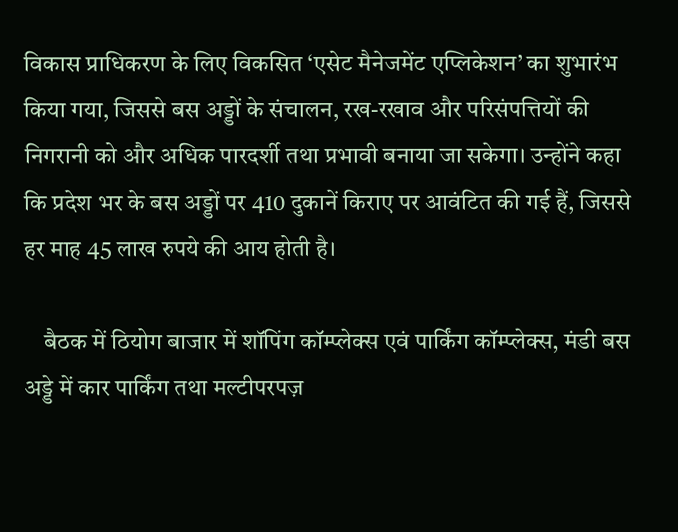विकास प्राधिकरण के लिए विकसित ‘एसेट मैनेजमेंट एप्लिकेशन’ का शुभारंभ किया गया, जिससे बस अड्डों के संचालन, रख-रखाव और परिसंपत्तियों की निगरानी को और अधिक पारदर्शी तथा प्रभावी बनाया जा सकेगा। उन्होंने कहा कि प्रदेश भर के बस अड्डों पर 410 दुकानें किराए पर आवंटित की गई हैं, जिससे हर माह 45 लाख रुपये की आय होती है।

    बैठक में ठियोग बाजार में शॉपिंग कॉम्प्लेक्स एवं पार्किंग कॉम्प्लेक्स, मंडी बस अड्डे में कार पार्किंग तथा मल्टीपरपज़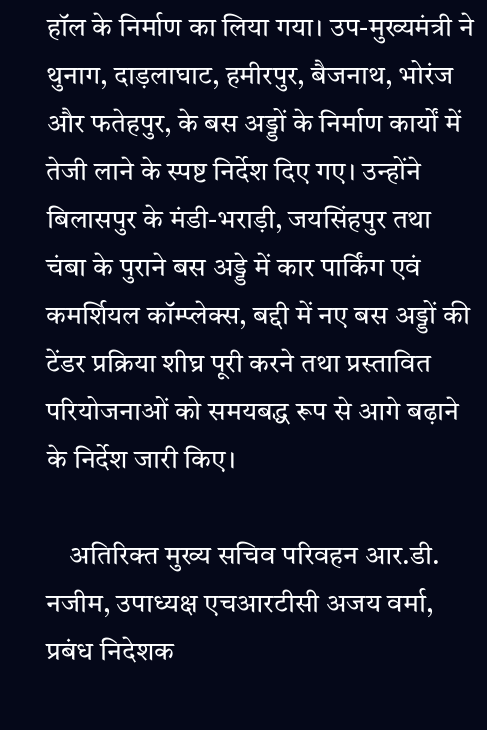हॉल के निर्माण का लिया गया। उप-मुख्यमंत्री ने थुनाग, दाड़लाघाट, हमीरपुर, बैजनाथ, भोरंज और फतेहपुर, के बस अड्डों के निर्माण कार्यों में तेजी लाने के स्पष्ट निर्देश दिए गए। उन्होंने बिलासपुर के मंडी-भराड़ी, जयसिंहपुर तथा चंबा के पुराने बस अड्डे में कार पार्किंग एवं कमर्शियल कॉम्प्लेक्स, बद्दी में नए बस अड्डों की टेंडर प्रक्रिया शीघ्र पूरी करने तथा प्रस्तावित परियोजनाओं को समयबद्ध रूप से आगे बढ़ाने के निर्देश जारी किए।

    अतिरिक्त मुख्य सचिव परिवहन आर.डी. नजीम, उपाध्यक्ष एचआरटीसी अजय वर्मा, प्रबंध निदेशक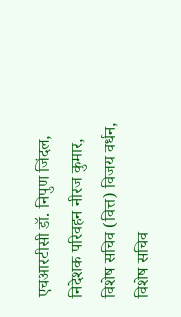एचआरटीसी डॉ. निपुण जिंदल, निदेशक परिवहन नीरज कुमार, विशेष सचिव (वित्त) विजय वर्धन, विशेष सचिव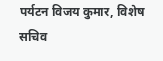पर्यटन विजय कुमार, विशेष सचिव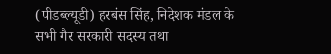(पीडब्ल्यूडी) हरबंस सिंह, निदेशक मंडल के सभी गैर सरकारी सदस्य तथा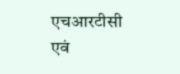एचआरटीसी एवं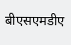बीएसएमडीए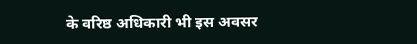के वरिष्ठ अधिकारी भी इस अवसर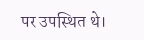पर उपस्थित थे।